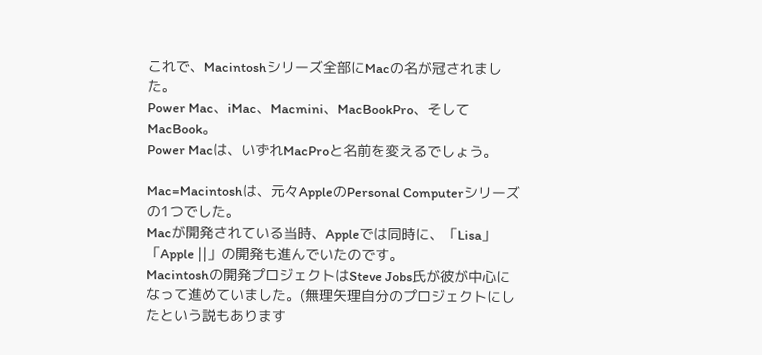これで、Macintoshシリーズ全部にMacの名が冠されました。
Power Mac、iMac、Macmini、MacBookPro、そしてMacBook。
Power Macは、いずれMacProと名前を変えるでしょう。

Mac=Macintoshは、元々AppleのPersonal Computerシリーズの1つでした。
Macが開発されている当時、Appleでは同時に、「Lisa」「Apple ||」の開発も進んでいたのです。
Macintoshの開発プロジェクトはSteve Jobs氏が彼が中心になって進めていました。(無理矢理自分のプロジェクトにしたという説もあります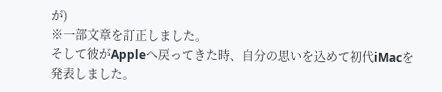が)
※一部文章を訂正しました。
そして彼がAppleへ戻ってきた時、自分の思いを込めて初代iMacを発表しました。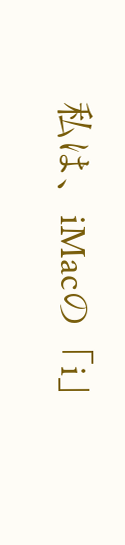私は、iMacの「i」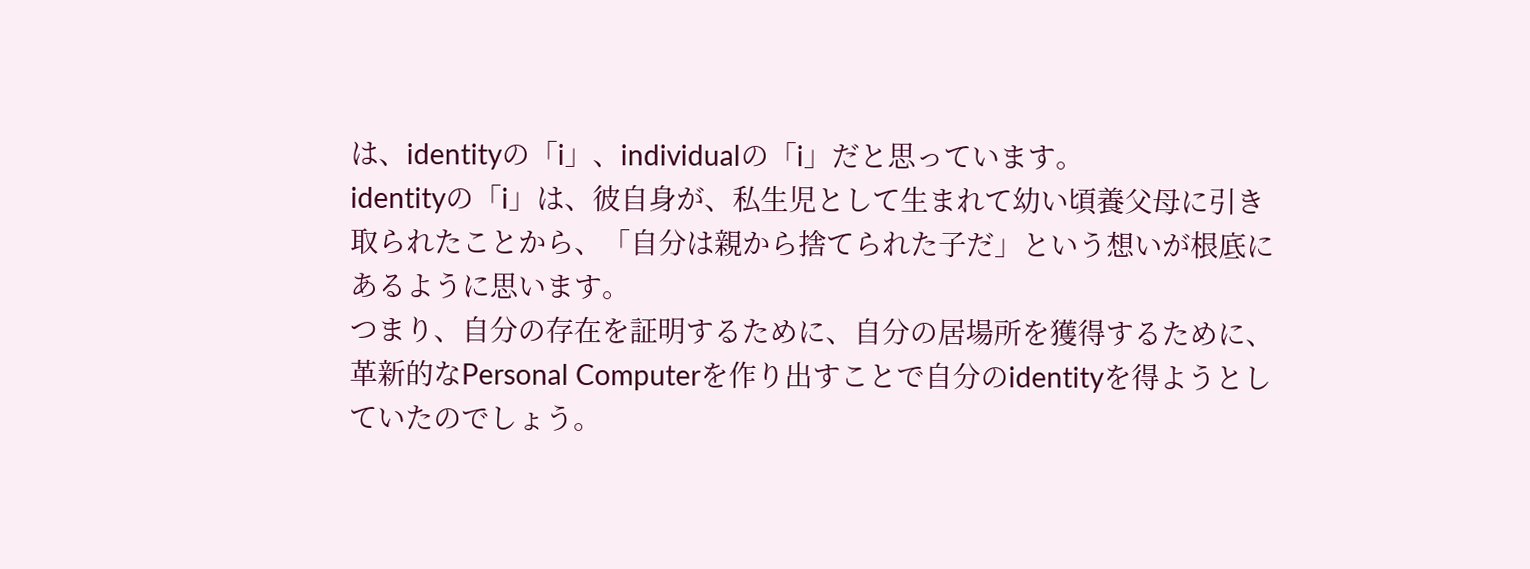は、identityの「i」、individualの「i」だと思っています。
identityの「i」は、彼自身が、私生児として生まれて幼い頃養父母に引き取られたことから、「自分は親から捨てられた子だ」という想いが根底にあるように思います。
つまり、自分の存在を証明するために、自分の居場所を獲得するために、革新的なPersonal Computerを作り出すことで自分のidentityを得ようとしていたのでしょう。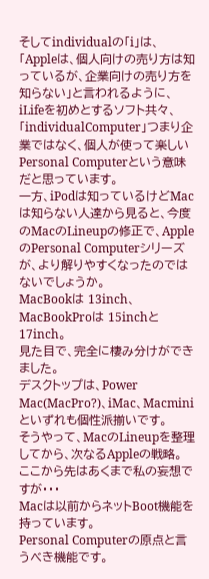そしてindividualの「i」は、「Appleは、個人向けの売り方は知っているが、企業向けの売り方を知らない」と言われるように、iLifeを初めとするソフト共々、「individualComputer」つまり企業ではなく、個人が使って楽しいPersonal Computerという意味だと思っています。
一方、iPodは知っているけどMacは知らない人達から見ると、今度のMacのLineupの修正で、AppleのPersonal Computerシリーズが、より解りやすくなったのではないでしょうか。
MacBookは 13inch、MacBookProは 15inchと17inch。
見た目で、完全に棲み分けができました。
デスクトップは、Power Mac(MacPro?)、iMac、Macminiといずれも個性派揃いです。
そうやって、MacのLineupを整理してから、次なるAppleの戦略。
ここから先はあくまで私の妄想ですが・・・
Macは以前からネットBoot機能を持っています。
Personal Computerの原点と言うべき機能です。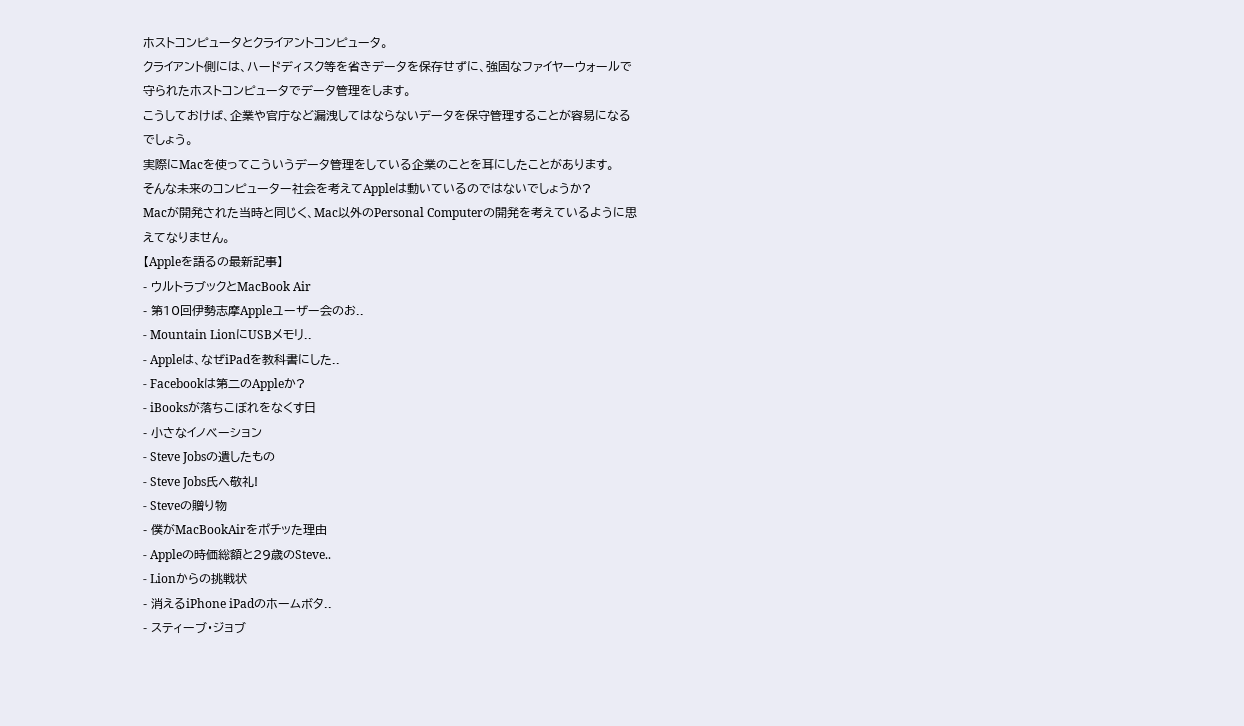ホストコンピュータとクライアントコンピュータ。
クライアント側には、ハードディスク等を省きデータを保存せずに、強固なファイヤーウォールで守られたホストコンピュータでデータ管理をします。
こうしておけば、企業や官庁など漏洩してはならないデータを保守管理することが容易になるでしょう。
実際にMacを使ってこういうデータ管理をしている企業のことを耳にしたことがあります。
そんな未来のコンピューター社会を考えてAppleは動いているのではないでしょうか?
Macが開発された当時と同じく、Mac以外のPersonal Computerの開発を考えているように思えてなりません。
【Appleを語るの最新記事】
- ウルトラブックとMacBook Air
- 第10回伊勢志摩Appleユーザー会のお..
- Mountain LionにUSBメモリ..
- Appleは、なぜiPadを教科書にした..
- Facebookは第二のAppleか?
- iBooksが落ちこぼれをなくす日
- 小さなイノベーション
- Steve Jobsの遺したもの
- Steve Jobs氏へ敬礼!
- Steveの贈り物
- 僕がMacBookAirをポチッた理由
- Appleの時価総額と29歳のSteve..
- Lionからの挑戦状
- 消えるiPhone iPadのホームボタ..
- スティーブ・ジョブ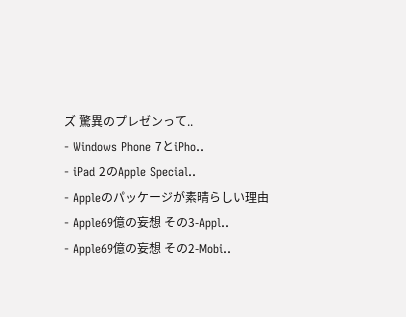ズ 驚異のプレゼンって..
- Windows Phone 7とiPho..
- iPad 2のApple Special..
- Appleのパッケージが素晴らしい理由
- Apple69億の妄想 その3-Appl..
- Apple69億の妄想 その2-Mobi..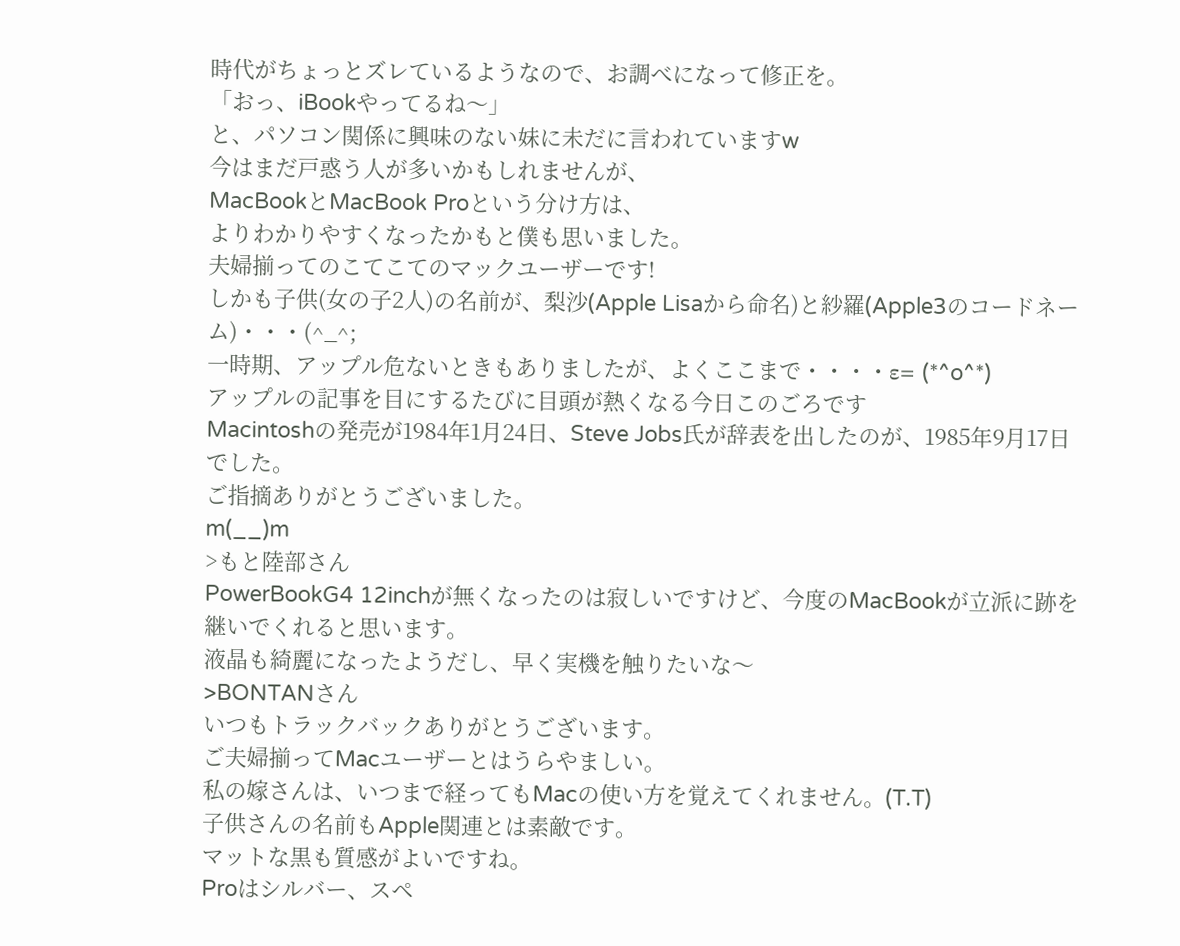時代がちょっとズレているようなので、お調べになって修正を。
「おっ、iBookやってるね〜」
と、パソコン関係に興味のない妹に未だに言われていますw
今はまだ戸惑う人が多いかもしれませんが、
MacBookとMacBook Proという分け方は、
よりわかりやすくなったかもと僕も思いました。
夫婦揃ってのこてこてのマックユーザーです!
しかも子供(女の子2人)の名前が、梨沙(Apple Lisaから命名)と紗羅(Apple3のコードネーム)・・・(^_^;
一時期、アップル危ないときもありましたが、よくここまで・・・・ε= (*^o^*)
アップルの記事を目にするたびに目頭が熱くなる今日このごろです
Macintoshの発売が1984年1月24日、Steve Jobs氏が辞表を出したのが、1985年9月17日でした。
ご指摘ありがとうございました。
m(__)m
>もと陸部さん
PowerBookG4 12inchが無くなったのは寂しいですけど、今度のMacBookが立派に跡を継いでくれると思います。
液晶も綺麗になったようだし、早く実機を触りたいな〜
>BONTANさん
いつもトラックバックありがとうございます。
ご夫婦揃ってMacユーザーとはうらやましい。
私の嫁さんは、いつまで経ってもMacの使い方を覚えてくれません。(T.T)
子供さんの名前もApple関連とは素敵です。
マットな黒も質感がよいですね。
Proはシルバー、スペ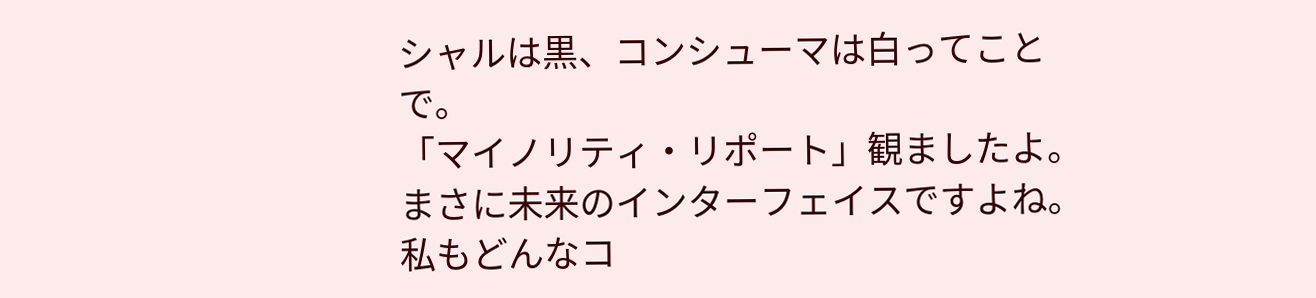シャルは黒、コンシューマは白ってことで。
「マイノリティ・リポート」観ましたよ。
まさに未来のインターフェイスですよね。
私もどんなコ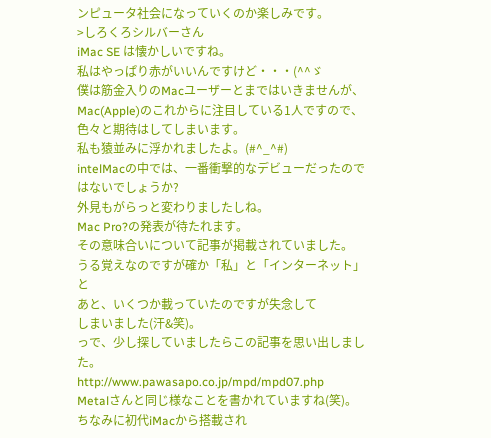ンピュータ社会になっていくのか楽しみです。
>しろくろシルバーさん
iMac SE は懐かしいですね。
私はやっぱり赤がいいんですけど・・・(^^ゞ
僕は筋金入りのMacユーザーとまではいきませんが、Mac(Apple)のこれからに注目している1人ですので、色々と期待はしてしまいます。
私も猿並みに浮かれましたよ。(#^_^#)
intelMacの中では、一番衝撃的なデビューだったのではないでしょうか?
外見もがらっと変わりましたしね。
Mac Pro?の発表が待たれます。
その意味合いについて記事が掲載されていました。
うる覚えなのですが確か「私」と「インターネット」と
あと、いくつか載っていたのですが失念して
しまいました(汗&笑)。
っで、少し探していましたらこの記事を思い出しました。
http://www.pawasapo.co.jp/mpd/mpd07.php
Metalさんと同じ様なことを書かれていますね(笑)。
ちなみに初代iMacから搭載され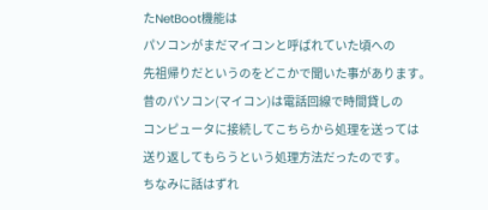たNetBoot機能は
パソコンがまだマイコンと呼ばれていた頃への
先祖帰りだというのをどこかで聞いた事があります。
昔のパソコン(マイコン)は電話回線で時間貸しの
コンピュータに接続してこちらから処理を送っては
送り返してもらうという処理方法だったのです。
ちなみに話はずれ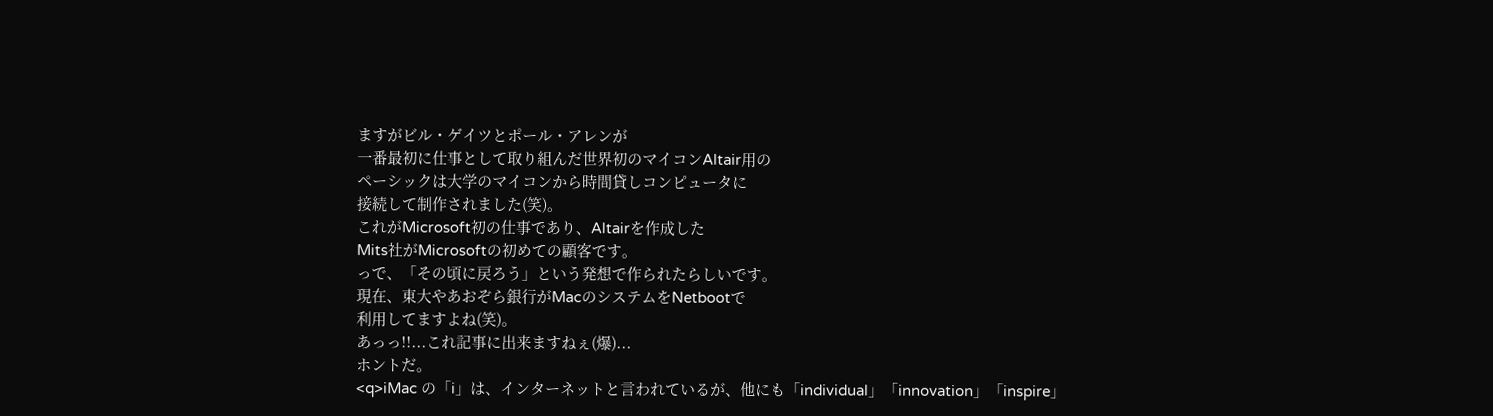ますがビル・ゲイツとポール・アレンが
一番最初に仕事として取り組んだ世界初のマイコンAltair用の
ペーシックは大学のマイコンから時間貸しコンピュータに
接続して制作されました(笑)。
これがMicrosoft初の仕事であり、Altairを作成した
Mits社がMicrosoftの初めての顧客です。
っで、「その頃に戻ろう」という発想で作られたらしいです。
現在、東大やあおぞら銀行がMacのシステムをNetbootで
利用してますよね(笑)。
あっっ!!...これ記事に出来ますねぇ(爆)...
ホントだ。
<q>iMac の「i」は、インターネットと言われているが、他にも「individual」「innovation」「inspire」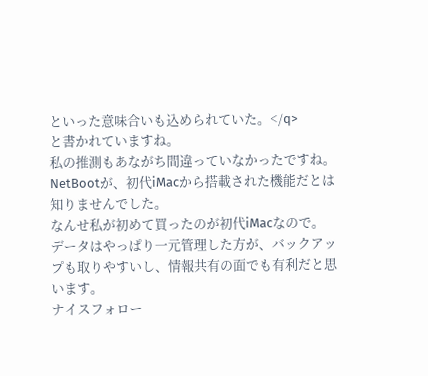といった意味合いも込められていた。</q>
と書かれていますね。
私の推測もあながち間違っていなかったですね。
NetBootが、初代iMacから搭載された機能だとは知りませんでした。
なんせ私が初めて買ったのが初代iMacなので。
データはやっぱり一元管理した方が、バックアップも取りやすいし、情報共有の面でも有利だと思います。
ナイスフォロー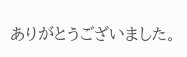ありがとうございました。